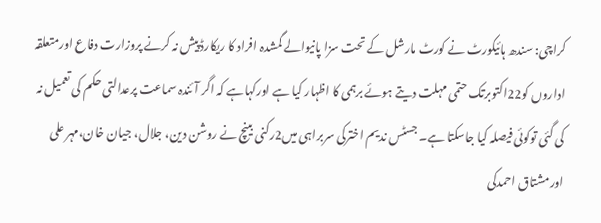کراچی: سندھ ہائیکورٹ نے کورٹ مارشل کے تحت سزا پانیوالے گمشدہ افراد کا ریکارڈ پیش نہ کرنے پروزارت دفاع اورمتعلقہ اداروں کو22اکتوبرتک حتمی مہلت دیتے ہوئے برہمی کا اظہار کیا ہے اورکہاہے کہ اگر آئندہ سماعت پرعدالتی حکم کی تعمیل نہ کی گئی توکوئی فیصلہ کیا جاسکتا ہے۔ جسٹس ندیم اخترکی سربراہی میں2رکنی بینچ نے روشن دین، جلال، جیان خان،مہر علی اورمشتاق احمدکی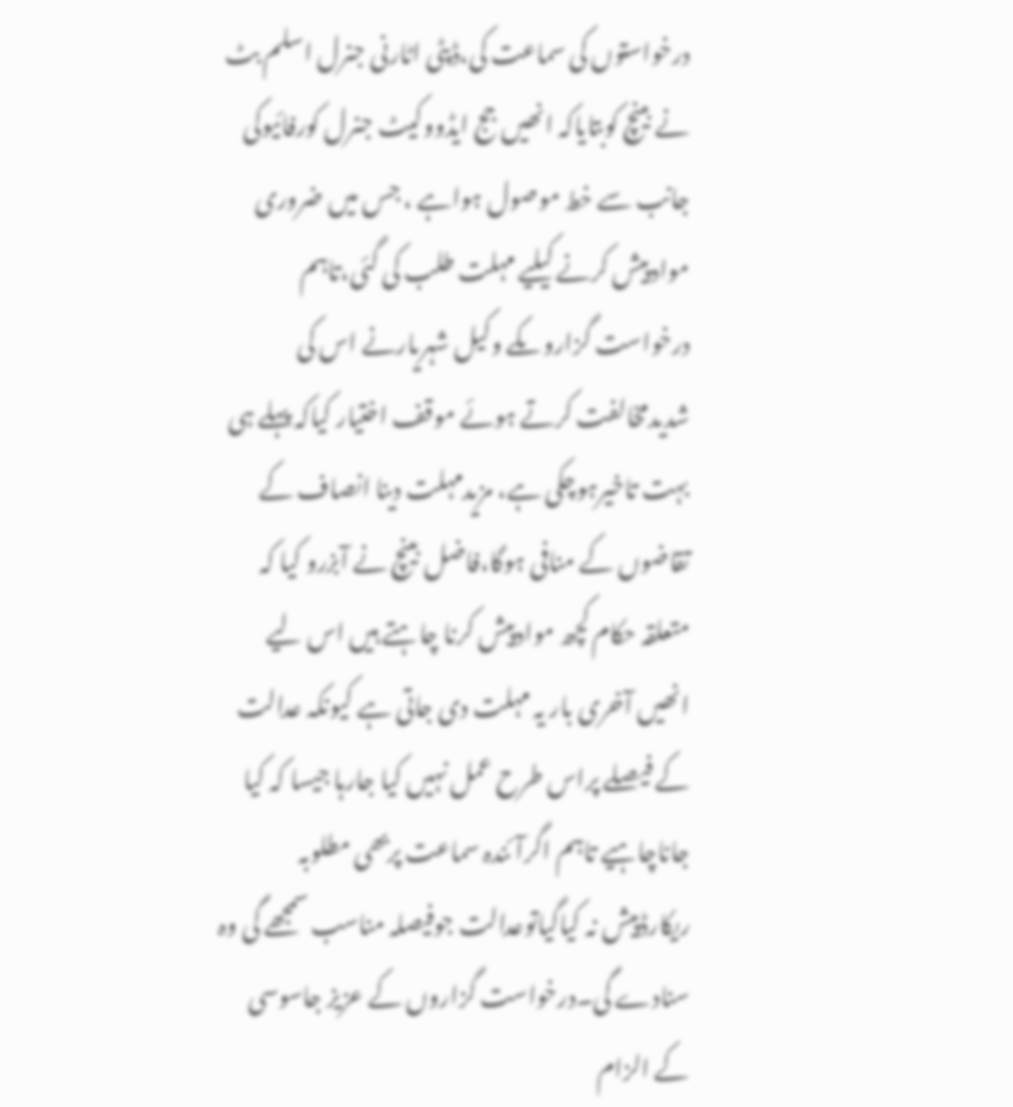درخواستوں کی سماعت کی،ڈپٹی اٹارنی جنرل اسلم بٹ نے بینچ کوبتایاکہ انھیں جج ایڈووکیٹ جنرل کورفائیوکی جانب سے خط موصول ہواہے ، جس میں ضروری موادپیش کرنے کیلیے مہلت طلب کی گئی،تاہم درخواست گزاروںکے وکیل شہریارنے اس کی شدیدمخالفت کرتے ہوئے موقف اختیار کیاکہ پہلے ہی بہت تاخیرہوچکی ہے، مزیدمہلت دینا انصاف کے تقاضوں کے منافی ہوگا،فاضل بینچ نے آبزرو کیا کہ متعلقہ حکام کچھ موادپیش کرنا چاہتے ہیں اس لیے انھیں آخری بار یہ مہلت دی جاتی ہے کیونکہ عدالت کے فیصلے پراس طرح عمل نہیں کیا جارہا جیسا کہ کیا جاناچاہیے تاہم اگرآئندہ سماعت پربھی مطلوبہ ریکارڈپیش نہ کیاگیاتوعدالت جوفیصلہ مناسب سمجھے گی وہ سنادے گی۔درخواست گزاروں کے عزیز جاسوسی کے الزام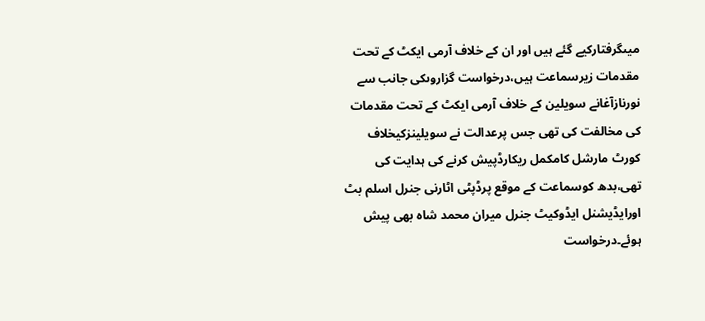میںگرفتارکیے گئے ہیں اور ان کے خلاف آرمی ایکٹ کے تحت مقدمات زیرسماعت ہیں،درخواست گزاروںکی جانب سے نورنازآغانے سویلین کے خلاف آرمی ایکٹ کے تحت مقدمات کی مخالفت کی تھی جس پرعدالت نے سویلینزکیخلاف کورٹ مارشل کامکمل ریکارڈپیش کرنے کی ہدایت کی تھی،بدھ کوسماعت کے موقع پرڈپٹی اٹارنی جنرل اسلم بٹ اورایڈیشنل ایڈوکیٹ جنرل میران محمد شاہ بھی پیش ہوئے۔درخواست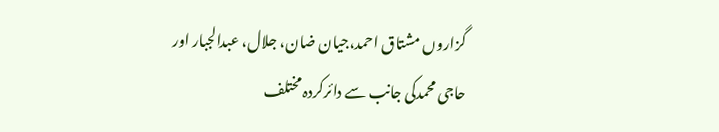گزاروں مشتاق احمد،جیان ضان، جلال، عبدالجبار اور حاجی محمدکی جانب سے دائرکردہ مختلف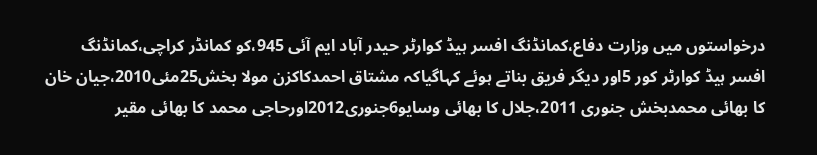درخواستوں میں وزارت دفاع،کمانڈنگ افسر ہیڈ کوارٹر حیدر آباد ایم آئی 945،کو کمانڈر کراچی،کمانڈنگ افسر ہیڈ کوارٹر کور 5اور دیگر فریق بناتے ہوئے کہاگیاکہ مشتاق احمدکاکزن مولا بخش25مئی2010،جیان خان کا بھائی محمدبخش جنوری 2011،جلال کا بھائی وسایو6جنوری2012اورحاجی محمد کا بھائی مقیر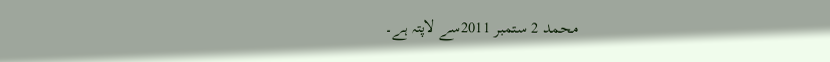محمد 2 ستمبر 2011سے لاپتہ ہے۔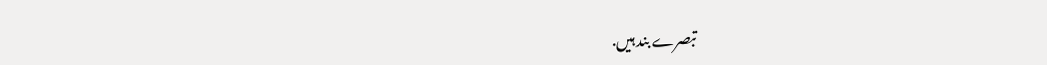تبصرے بند ہیں.